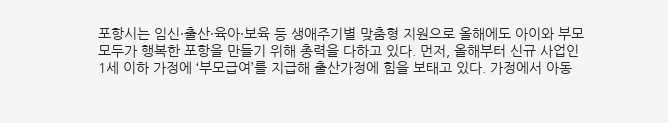포항시는 임신·출산·육아·보육 등 생애주기별 맞춤형 지원으로 올해에도 아이와 부모 모두가 행복한 포항을 만들기 위해 총력을 다하고 있다. 먼저, 올해부터 신규 사업인 1세 이하 가정에 ‘부모급여’를 지급해 출산가정에 힘을 보태고 있다. 가정에서 아동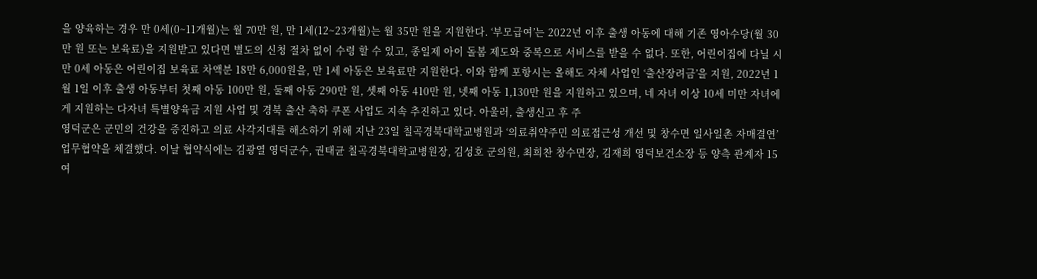을 양육하는 경우 만 0세(0~11개월)는 월 70만 원, 만 1세(12~23개월)는 월 35만 원을 지원한다. ‘부모급여’는 2022년 이후 출생 아동에 대해 기존 영아수당(월 30만 원 또는 보육료)을 지원받고 있다면 별도의 신청 절차 없이 수령 할 수 있고, 종일제 아이 돌봄 제도와 중복으로 서비스를 받을 수 없다. 또한, 어린이집에 다닐 시 만 0세 아동은 어린이집 보육료 차액분 18만 6,000원을, 만 1세 아동은 보육료만 지원한다. 이와 함께 포항시는 올해도 자체 사업인 ‘출산장려금’을 지원, 2022년 1월 1일 이후 출생 아동부터 첫째 아동 100만 원, 둘째 아동 290만 원, 셋째 아동 410만 원, 넷째 아동 1,130만 원을 지원하고 있으며, 네 자녀 이상 10세 미만 자녀에게 지원하는 다자녀 특별양육금 지원 사업 및 경북 출산 축하 쿠폰 사업도 지속 추진하고 있다. 아울러, 출생신고 후 주
영덕군은 군민의 건강을 증진하고 의료 사각지대를 해소하기 위해 지난 23일 칠곡경북대학교병원과 ‘의료취약주민 의료접근성 개선 및 창수면 일사일촌 자매결연’ 업무협약을 체결했다. 이날 협약식에는 김광열 영덕군수, 권태균 칠곡경북대학교병원장, 김성호 군의원, 최희찬 창수면장, 김재희 영덕보건소장 등 양측 관계자 15여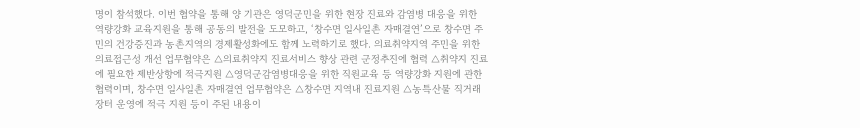명이 참석했다. 이번 협약을 통해 양 기관은 영덕군민을 위한 현장 진료와 감염병 대응을 위한 역량강화 교육지원을 통해 공동의 발전을 도모하고, ‘창수면 일사일촌 자매결연’으로 창수면 주민의 건강증진과 농촌지역의 경제활성화에도 함께 노력하기로 했다. 의료취약지역 주민을 위한 의료접근성 개선 업무협약은 △의료취약지 진료서비스 향상 관련 군정추진에 협력 △취약지 진료에 필요한 제반상항에 적극지원 △영덕군감염병대응을 위한 직원교육 등 역량강화 지원에 관한 협력이며, 창수면 일사일촌 자매결연 업무협약은 △창수면 지역내 진료지원 △농특산물 직거래 장터 운영에 적극 지원 등이 주된 내용이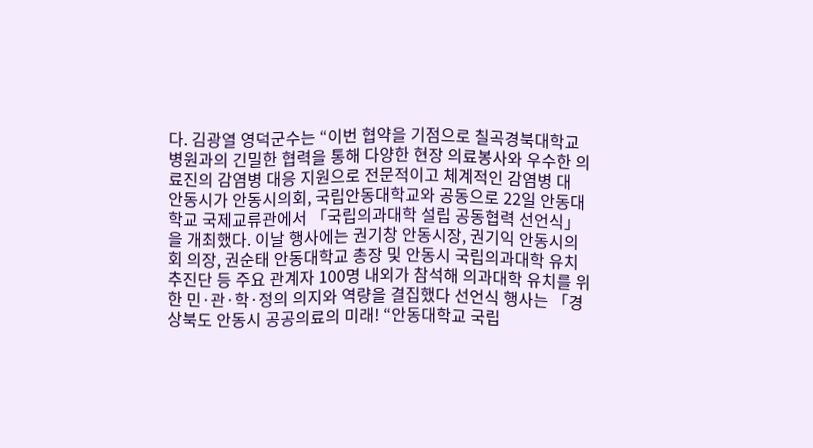다. 김광열 영덕군수는 “이번 협약을 기점으로 칠곡경북대학교병원과의 긴밀한 협력을 통해 다양한 현장 의료봉사와 우수한 의료진의 감염병 대응 지원으로 전문적이고 체계적인 감염병 대
안동시가 안동시의회, 국립안동대학교와 공동으로 22일 안동대학교 국제교류관에서 「국립의과대학 설립 공동협력 선언식」을 개최했다. 이날 행사에는 권기창 안동시장, 권기익 안동시의회 의장, 권순태 안동대학교 총장 및 안동시 국립의과대학 유치 추진단 등 주요 관계자 100명 내외가 참석해 의과대학 유치를 위한 민·관·학·정의 의지와 역량을 결집했다 선언식 행사는 「경상북도 안동시 공공의료의 미래! “안동대학교 국립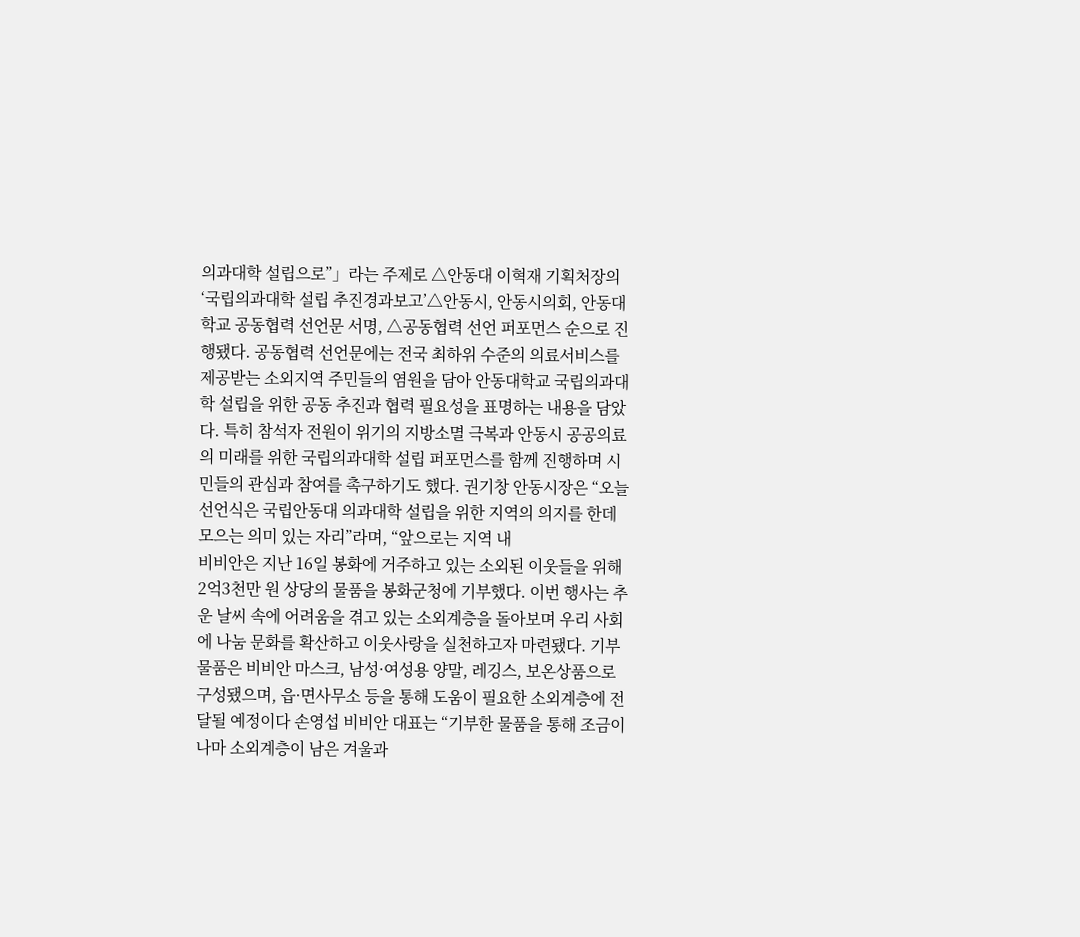의과대학 설립으로”」라는 주제로 △안동대 이혁재 기획처장의‘국립의과대학 설립 추진경과보고’△안동시, 안동시의회, 안동대학교 공동협력 선언문 서명, △공동협력 선언 퍼포먼스 순으로 진행됐다. 공동협력 선언문에는 전국 최하위 수준의 의료서비스를 제공받는 소외지역 주민들의 염원을 담아 안동대학교 국립의과대학 설립을 위한 공동 추진과 협력 필요성을 표명하는 내용을 담았다. 특히 참석자 전원이 위기의 지방소멸 극복과 안동시 공공의료의 미래를 위한 국립의과대학 설립 퍼포먼스를 함께 진행하며 시민들의 관심과 참여를 촉구하기도 했다. 권기창 안동시장은 “오늘 선언식은 국립안동대 의과대학 설립을 위한 지역의 의지를 한데 모으는 의미 있는 자리”라며, “앞으로는 지역 내
비비안은 지난 16일 봉화에 거주하고 있는 소외된 이웃들을 위해 2억3천만 원 상당의 물품을 봉화군청에 기부했다. 이번 행사는 추운 날씨 속에 어려움을 겪고 있는 소외계층을 돌아보며 우리 사회에 나눔 문화를 확산하고 이웃사랑을 실천하고자 마련됐다. 기부 물품은 비비안 마스크, 남성·여성용 양말, 레깅스, 보온상품으로 구성됐으며, 읍·면사무소 등을 통해 도움이 필요한 소외계층에 전달될 예정이다 손영섭 비비안 대표는 “기부한 물품을 통해 조금이나마 소외계층이 남은 겨울과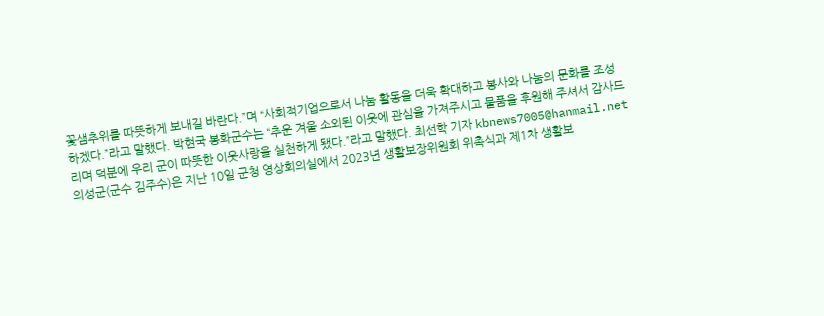꽃샘추위를 따뜻하게 보내길 바란다.”며 “사회적기업으로서 나눔 활동을 더욱 확대하고 봉사와 나눔의 문화를 조성하겠다.”라고 말했다. 박현국 봉화군수는 “추운 겨울 소외된 이웃에 관심을 가져주시고 물품을 후원해 주셔서 감사드리며 덕분에 우리 군이 따뜻한 이웃사랑을 실천하게 됐다.”라고 말했다. 최선학 기자 kbnews7005@hanmail.net
의성군(군수 김주수)은 지난 10일 군청 영상회의실에서 2023년 생활보장위원회 위촉식과 제1차 생활보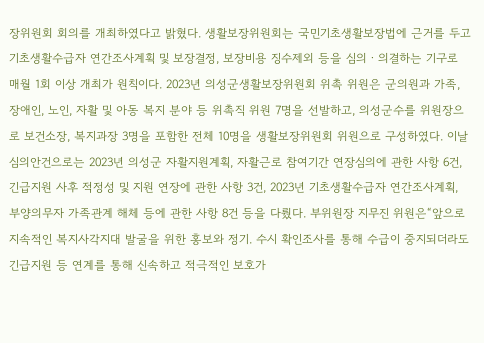장위원회 회의를 개최하였다고 밝혔다. 생활보장위원회는 국민기초생활보장법에 근거를 두고 기초생활수급자 연간조사계획 및 보장결정, 보장비용 징수제외 등을 심의ㆍ의결하는 기구로 매월 1회 이상 개최가 원칙이다. 2023년 의성군생활보장위원회 위촉 위원은 군의원과 가족, 장애인, 노인, 자활 및 아동 복지 분야 등 위촉직 위원 7명을 선발하고, 의성군수를 위원장으로 보건소장, 복지과장 3명을 포함한 전체 10명을 생활보장위원회 위원으로 구성하였다. 이날 심의안건으로는 2023년 의성군 자활지원계획, 자활근로 참여기간 연장심의에 관한 사항 6건, 긴급지원 사후 적정성 및 지원 연장에 관한 사항 3건, 2023년 기초생활수급자 연간조사계획, 부양의무자 가족관계 해체 등에 관한 사항 8건 등을 다뤘다. 부위원장 지무진 위원은“앞으로 지속적인 복지사각지대 발굴을 위한 홍보와 정기. 수시 확인조사를 통해 수급이 중지되더라도 긴급지원 등 연계를 통해 신속하고 적극적인 보호가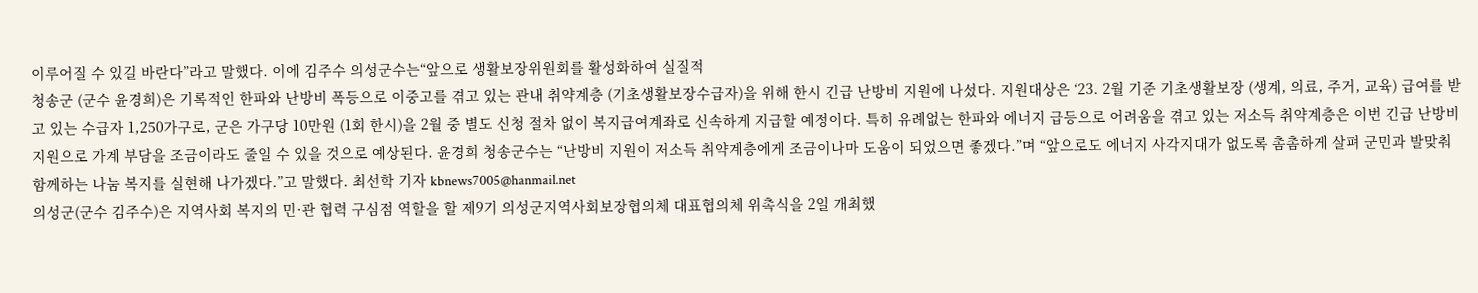이루어질 수 있길 바란다”라고 말했다. 이에 김주수 의성군수는“앞으로 생활보장위원회를 활성화하여 실질적
청송군 (군수 윤경희)은 기록적인 한파와 난방비 폭등으로 이중고를 겪고 있는 관내 취약계층 (기초생활보장수급자)을 위해 한시 긴급 난방비 지원에 나섰다. 지원대상은 ‘23. 2월 기준 기초생활보장 (생계, 의료, 주거, 교육) 급여를 받고 있는 수급자 1,250가구로, 군은 가구당 10만원 (1회 한시)을 2월 중 별도 신청 절차 없이 복지급여계좌로 신속하게 지급할 예정이다. 특히 유례없는 한파와 에너지 급등으로 어려움을 겪고 있는 저소득 취약계층은 이번 긴급 난방비 지원으로 가계 부담을 조금이라도 줄일 수 있을 것으로 예상된다. 윤경희 청송군수는 “난방비 지원이 저소득 취약계층에게 조금이나마 도움이 되었으면 좋겠다.”며 “앞으로도 에너지 사각지대가 없도록 촘촘하게 살펴 군민과 발맞춰 함께하는 나눔 복지를 실현해 나가겠다.”고 말했다. 최선학 기자 kbnews7005@hanmail.net
의성군(군수 김주수)은 지역사회 복지의 민·관 협력 구심점 역할을 할 제9기 의성군지역사회보장협의체 대표협의체 위촉식을 2일 개최했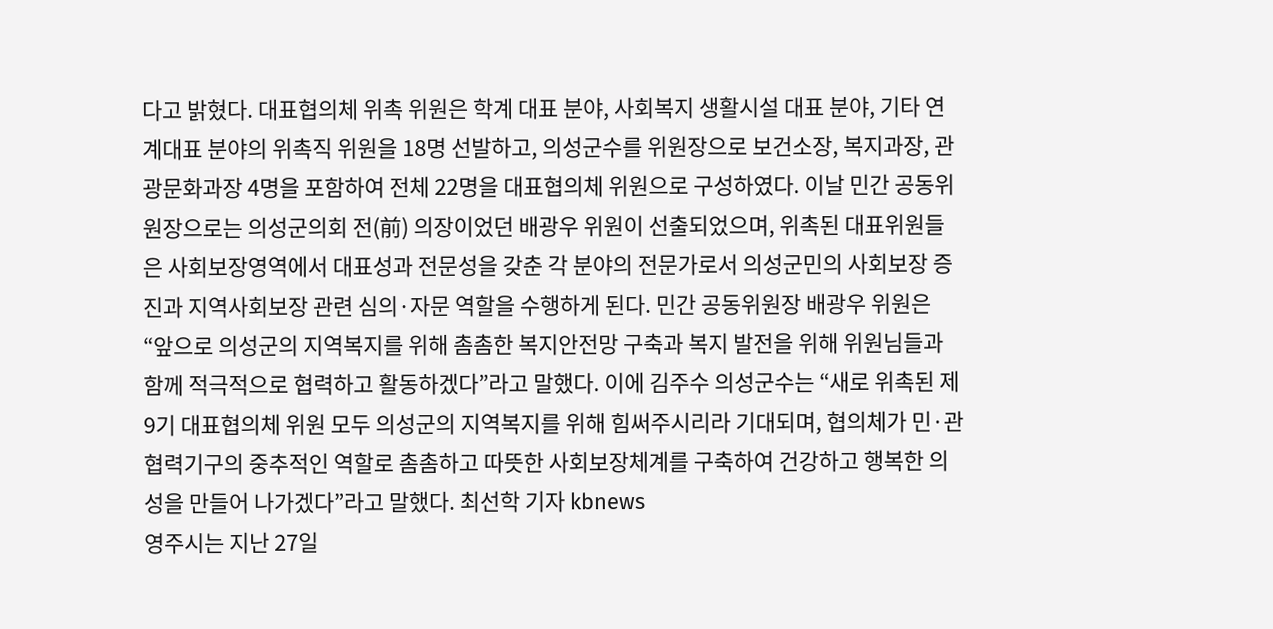다고 밝혔다. 대표협의체 위촉 위원은 학계 대표 분야, 사회복지 생활시설 대표 분야, 기타 연계대표 분야의 위촉직 위원을 18명 선발하고, 의성군수를 위원장으로 보건소장, 복지과장, 관광문화과장 4명을 포함하여 전체 22명을 대표협의체 위원으로 구성하였다. 이날 민간 공동위원장으로는 의성군의회 전(前) 의장이었던 배광우 위원이 선출되었으며, 위촉된 대표위원들은 사회보장영역에서 대표성과 전문성을 갖춘 각 분야의 전문가로서 의성군민의 사회보장 증진과 지역사회보장 관련 심의·자문 역할을 수행하게 된다. 민간 공동위원장 배광우 위원은 “앞으로 의성군의 지역복지를 위해 촘촘한 복지안전망 구축과 복지 발전을 위해 위원님들과 함께 적극적으로 협력하고 활동하겠다”라고 말했다. 이에 김주수 의성군수는 “새로 위촉된 제9기 대표협의체 위원 모두 의성군의 지역복지를 위해 힘써주시리라 기대되며, 협의체가 민·관협력기구의 중추적인 역할로 촘촘하고 따뜻한 사회보장체계를 구축하여 건강하고 행복한 의성을 만들어 나가겠다”라고 말했다. 최선학 기자 kbnews
영주시는 지난 27일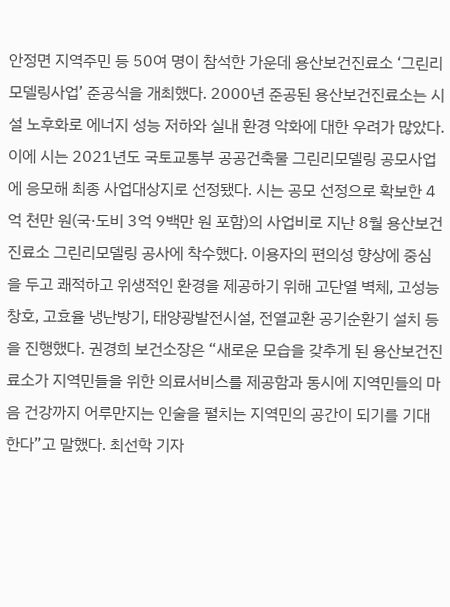안정면 지역주민 등 50여 명이 참석한 가운데 용산보건진료소 ‘그린리모델링사업’ 준공식을 개최했다. 2000년 준공된 용산보건진료소는 시설 노후화로 에너지 성능 저하와 실내 환경 악화에 대한 우려가 많았다. 이에 시는 2021년도 국토교통부 공공건축물 그린리모델링 공모사업에 응모해 최종 사업대상지로 선정됐다. 시는 공모 선정으로 확보한 4억 천만 원(국·도비 3억 9백만 원 포함)의 사업비로 지난 8월 용산보건진료소 그린리모델링 공사에 착수했다. 이용자의 편의성 향상에 중심을 두고 쾌적하고 위생적인 환경을 제공하기 위해 고단열 벽체, 고성능 창호, 고효율 냉난방기, 태양광발전시설, 전열교환 공기순환기 설치 등을 진행했다. 권경희 보건소장은 “새로운 모습을 갖추게 된 용산보건진료소가 지역민들을 위한 의료서비스를 제공함과 동시에 지역민들의 마음 건강까지 어루만지는 인술을 펼치는 지역민의 공간이 되기를 기대한다”고 말했다. 최선학 기자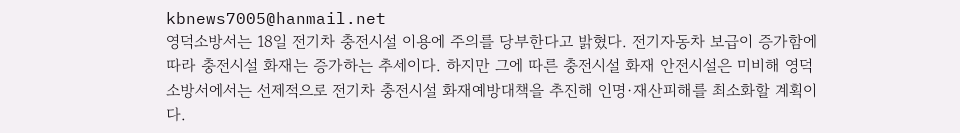kbnews7005@hanmail.net
영덕소방서는 18일 전기차 충전시설 이용에 주의를 당부한다고 밝혔다. 전기자동차 보급이 증가함에 따라 충전시설 화재는 증가하는 추세이다. 하지만 그에 따른 충전시설 화재 안전시설은 미비해 영덕소방서에서는 선제적으로 전기차 충전시설 화재예방대책을 추진해 인명·재산피해를 최소화할 계획이다.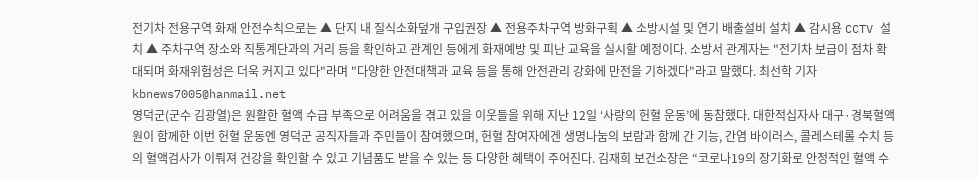전기차 전용구역 화재 안전수칙으로는 ▲ 단지 내 질식소화덮개 구입권장 ▲ 전용주차구역 방화구획 ▲ 소방시설 및 연기 배출설비 설치 ▲ 감시용 CCTV 설치 ▲ 주차구역 장소와 직통계단과의 거리 등을 확인하고 관계인 등에게 화재예방 및 피난 교육을 실시할 예정이다. 소방서 관계자는 "전기차 보급이 점차 확대되며 화재위험성은 더욱 커지고 있다"라며 "다양한 안전대책과 교육 등을 통해 안전관리 강화에 만전을 기하겠다"라고 말했다. 최선학 기자 kbnews7005@hanmail.net
영덕군(군수 김광열)은 원활한 혈액 수급 부족으로 어려움을 겪고 있을 이웃들을 위해 지난 12일 ‘사랑의 헌혈 운동’에 동참했다. 대한적십자사 대구·경북혈액원이 함께한 이번 헌혈 운동엔 영덕군 공직자들과 주민들이 참여했으며, 헌혈 참여자에겐 생명나눔의 보람과 함께 간 기능, 간염 바이러스, 콜레스테롤 수치 등의 혈액검사가 이뤄져 건강을 확인할 수 있고 기념품도 받을 수 있는 등 다양한 혜택이 주어진다. 김재희 보건소장은 “코로나19의 장기화로 안정적인 혈액 수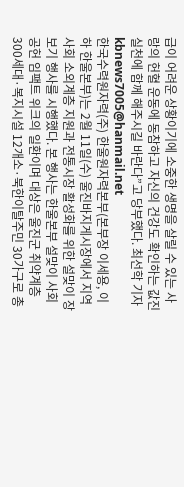급이 어려운 상황이기에 소중한 생명을 살릴 수 있는 사랑의 헌혈 운동에 동참하고 자신의 건강도 확인하는 값진 실천에 함께 해주시길 바란다”고 당부했다. 최선학 기자 kbnews7005@hanmail.net
한국수력원자력(주) 한울원자력본부(본부장 이세용, 이하 한울본부)는 2월 11일(수) 울진바지게시장에서 지역사회 소외계층 지원과 전통시장 활성화를 위한 설맞이 장보기 행사를 시행했다. 본 행사는 한울본부 설맞이 사회공헌 임팩트 위크의 일환이며 대상은 울진군 취약계층 300세대·복지시설 12개소·북한이탈주민 30가구로 총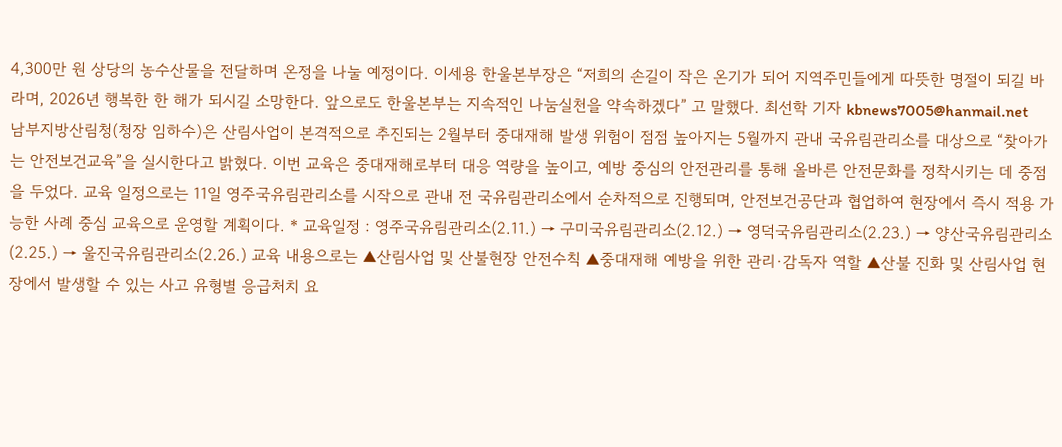4,300만 원 상당의 농수산물을 전달하며 온정을 나눌 예정이다. 이세용 한울본부장은 “저희의 손길이 작은 온기가 되어 지역주민들에게 따뜻한 명절이 되길 바라며, 2026년 행복한 한 해가 되시길 소망한다. 앞으로도 한울본부는 지속적인 나눔실천을 약속하겠다” 고 말했다. 최선학 기자 kbnews7005@hanmail.net
남부지방산림청(청장 임하수)은 산림사업이 본격적으로 추진되는 2월부터 중대재해 발생 위험이 점점 높아지는 5월까지 관내 국유림관리소를 대상으로 “찾아가는 안전보건교육”을 실시한다고 밝혔다. 이번 교육은 중대재해로부터 대응 역량을 높이고, 예방 중심의 안전관리를 통해 올바른 안전문화를 정착시키는 데 중점을 두었다. 교육 일정으로는 11일 영주국유림관리소를 시작으로 관내 전 국유림관리소에서 순차적으로 진행되며, 안전보건공단과 협업하여 현장에서 즉시 적용 가능한 사례 중심 교육으로 운영할 계획이다. * 교육일정 : 영주국유림관리소(2.11.) → 구미국유림관리소(2.12.) → 영덕국유림관리소(2.23.) → 양산국유림관리소(2.25.) → 울진국유림관리소(2.26.) 교육 내용으로는 ▲산림사업 및 산불현장 안전수칙 ▲중대재해 예방을 위한 관리·감독자 역할 ▲산불 진화 및 산림사업 현장에서 발생할 수 있는 사고 유형별 응급처치 요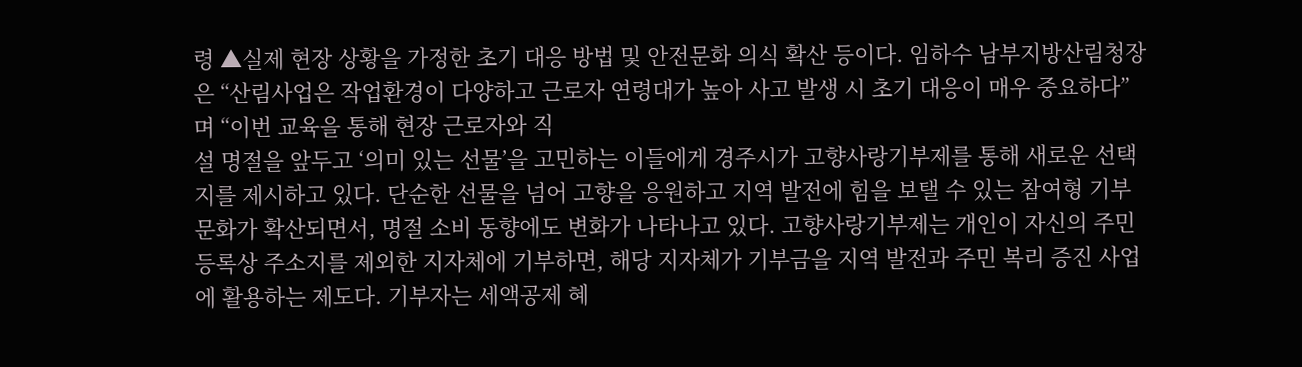령 ▲실제 현장 상황을 가정한 초기 대응 방법 및 안전문화 의식 확산 등이다. 임하수 남부지방산림청장은 “산림사업은 작업환경이 다양하고 근로자 연령대가 높아 사고 발생 시 초기 대응이 매우 중요하다”며 “이번 교육을 통해 현장 근로자와 직
설 명절을 앞두고 ‘의미 있는 선물’을 고민하는 이들에게 경주시가 고향사랑기부제를 통해 새로운 선택지를 제시하고 있다. 단순한 선물을 넘어 고향을 응원하고 지역 발전에 힘을 보탤 수 있는 참여형 기부 문화가 확산되면서, 명절 소비 동향에도 변화가 나타나고 있다. 고향사랑기부제는 개인이 자신의 주민등록상 주소지를 제외한 지자체에 기부하면, 해당 지자체가 기부금을 지역 발전과 주민 복리 증진 사업에 활용하는 제도다. 기부자는 세액공제 혜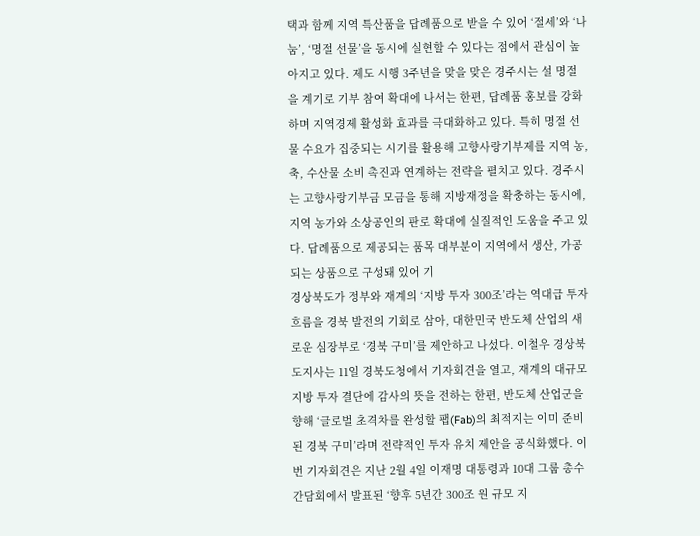택과 함께 지역 특산품을 답례품으로 받을 수 있어 ‘절세’와 ‘나눔’, ‘명절 선물’을 동시에 실현할 수 있다는 점에서 관심이 높아지고 있다. 제도 시행 3주년을 맞을 맞은 경주시는 설 명절을 계기로 기부 참여 확대에 나서는 한편, 답례품 홍보를 강화하며 지역경제 활성화 효과를 극대화하고 있다. 특히 명절 선물 수요가 집중되는 시기를 활용해 고향사랑기부제를 지역 농, 축, 수산물 소비 촉진과 연계하는 전략을 펼치고 있다. 경주시는 고향사랑기부금 모금을 통해 지방재정을 확충하는 동시에, 지역 농가와 소상공인의 판로 확대에 실질적인 도움을 주고 있다. 답례품으로 제공되는 품목 대부분이 지역에서 생산, 가공되는 상품으로 구성돼 있어 기
경상북도가 정부와 재계의 ‘지방 투자 300조’라는 역대급 투자 흐름을 경북 발전의 기회로 삼아, 대한민국 반도체 산업의 새로운 심장부로 ‘경북 구미’를 제안하고 나섰다. 이철우 경상북도지사는 11일 경북도청에서 기자회견을 열고, 재계의 대규모 지방 투자 결단에 감사의 뜻을 전하는 한편, 반도체 산업군을 향해 ‘글로벌 초격차를 완성할 팹(Fab)의 최적지는 이미 준비된 경북 구미’라며 전략적인 투자 유치 제안을 공식화했다. 이번 기자회견은 지난 2월 4일 이재명 대통령과 10대 그룹 총수 간담회에서 발표된 ‘향후 5년간 300조 원 규모 지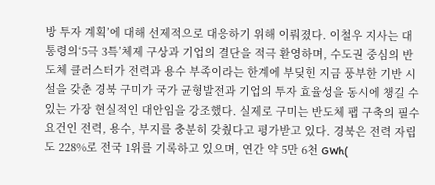방 투자 계획’에 대해 선제적으로 대응하기 위해 이뤄졌다. 이철우 지사는 대통령의‘5극 3특’체제 구상과 기업의 결단을 적극 환영하며, 수도권 중심의 반도체 클러스터가 전력과 용수 부족이라는 한계에 부딪힌 지금 풍부한 기반 시설을 갖춘 경북 구미가 국가 균형발전과 기업의 투자 효율성을 동시에 챙길 수 있는 가장 현실적인 대안임을 강조했다. 실제로 구미는 반도체 팹 구축의 필수 요건인 전력, 용수, 부지를 충분히 갖췄다고 평가받고 있다. 경북은 전력 자립도 228%로 전국 1위를 기록하고 있으며, 연간 약 5만 6천 GWh(